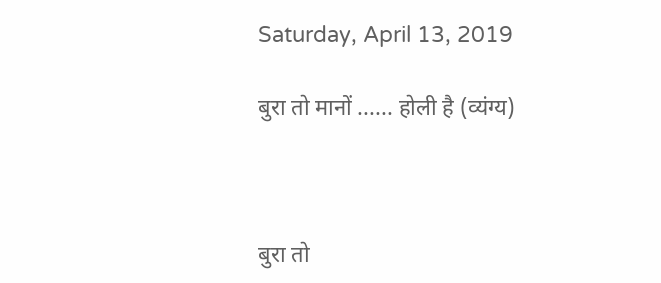Saturday, April 13, 2019

बुरा तो मानों ...... होली है (व्यंग्य)



बुरा तो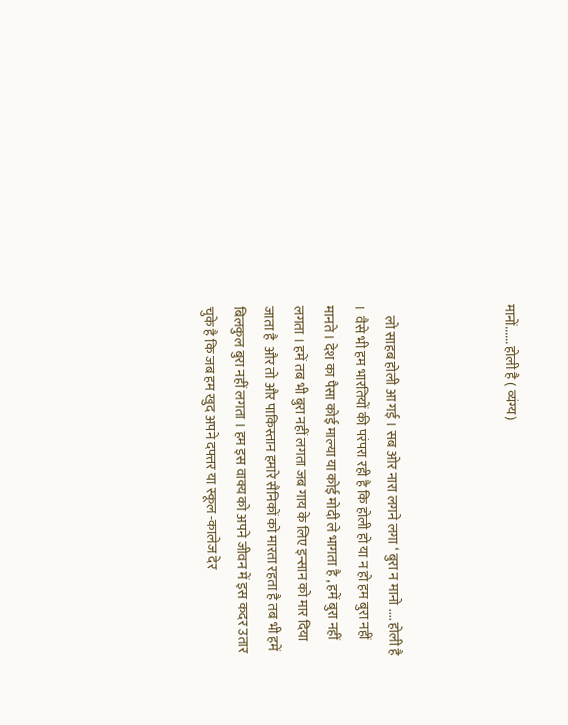मानों...... होली है ( व्यंग्य)



    लो साहब होली आ गई । सब ओर नारा लगने लगा ‘ बुरा न मानो .... होली है ।  वैसे भी हम भारतियों की परंपरा रही है कि होली हो या न हो हम बुरा नहीं मानते । देश का पैसा कोई माल्या या कोई मोदी ले भागता है , हमें बुरा नहीं लगता । हमें तब भी बुरा नहीं लगता जब गाय के लिए इन्सान को मार दिया जाता है  और तो और पाकिस्तान हमारे सैनिकों को मारता रहता है तब भी हमें बिलकुल बुरा नहीं लगता । हम इस वाक्य को अपने जीवन में इस कदर उतार चुके है कि जब हम खुद अपने दफ्तर या स्कूल -कालेज देर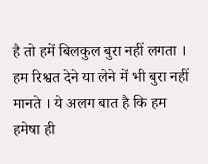है तो हमें बिलकुल बुरा नहीं लगता । हम रिश्वत देने या लेने में भी बुरा नहीं मानते । ये अलग बात है कि हम हमेषा ही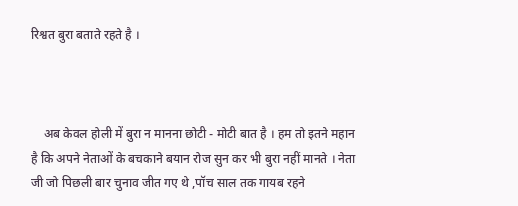रिश्वत बुरा बताते रहते है ।



    अब केवल होली में बुरा न मानना छोटी - मोटी बात है । हम तो इतने महान है कि अपने नेताओं के बचकाने बयान रोज सुन कर भी बुरा नहीं मानते । नेता जी जो पिछली बार चुनाव जीत गए थे ,पॉच साल तक गायब रहने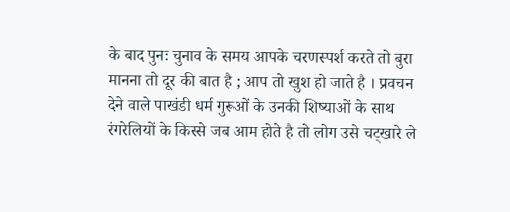के बाद पुनः चुनाव के समय आपके चरणस्पर्श करते तो बुरा मानना तो दूर की बात है ; आप तो खुश हो जाते है । प्रवचन देने वाले पाखंडी धर्म गुरूओं के उनकी शिष्याओं के साथ रंगरेलियों के किस्से जब आम होते है तो लोग उसे चट्खारे ले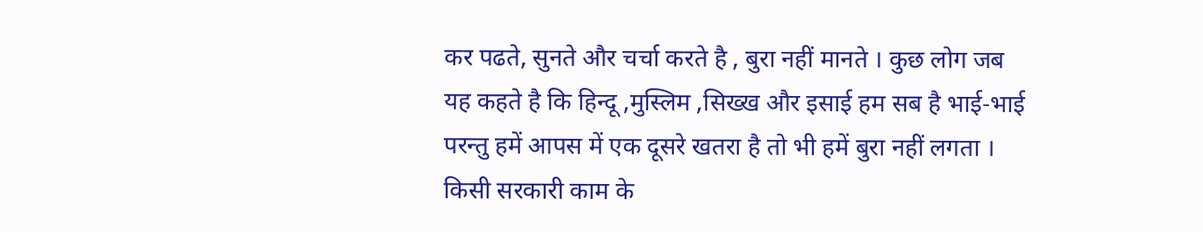कर पढते, सुनते और चर्चा करते है , बुरा नहीं मानते । कुछ लोग जब यह कहते है कि हिन्दू ,मुस्लिम ,सिख्ख और इसाई हम सब है भाई-भाई परन्तु हमें आपस में एक दूसरे खतरा है तो भी हमें बुरा नहीं लगता । किसी सरकारी काम के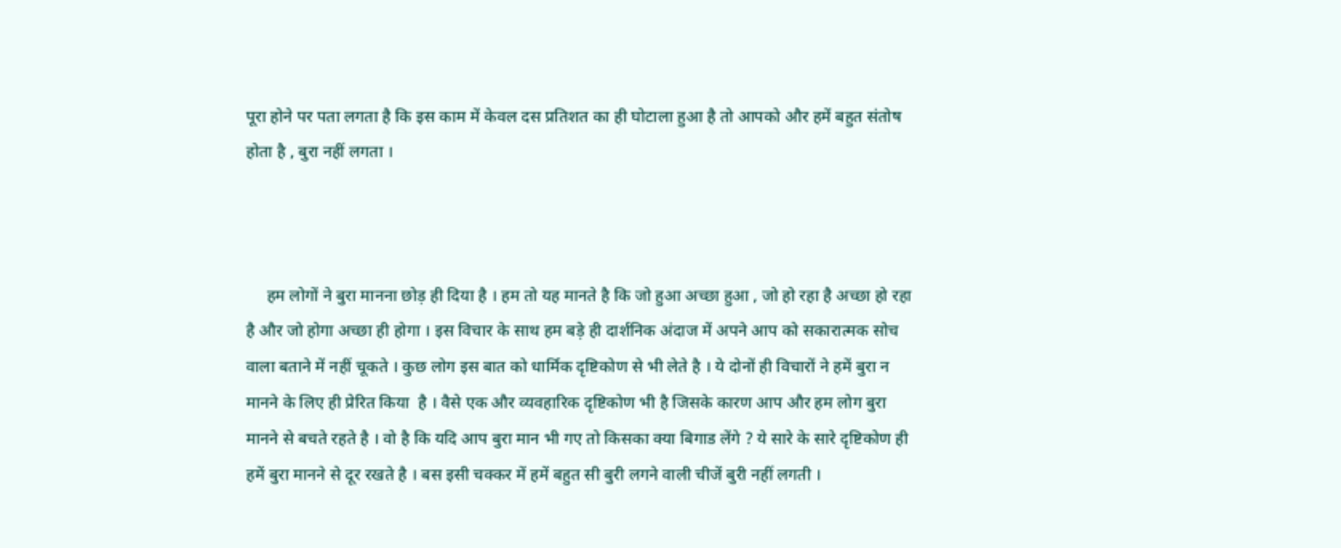पूरा होने पर पता लगता है कि इस काम में केवल दस प्रतिशत का ही घोटाला हुआ है तो आपको और हमें बहुत संतोष होता है , बुरा नहीं लगता ।



     हम लोगों ने बुरा मानना छोड़ ही दिया है । हम तो यह मानते है कि जो हुआ अच्छा हुआ , जो हो रहा है अच्छा हो रहा है और जो होगा अच्छा ही होगा । इस विचार के साथ हम बड़े ही दार्शनिक अंदाज में अपने आप को सकारात्मक सोच वाला बताने में नहीं चूकते । कुछ लोग इस बात को धार्मिक दृष्टिकोण से भी लेते है । ये दोनों ही विचारों ने हमें बुरा न मानने के लिए ही प्रेरित किया  है । वैसे एक और व्यवहारिक दृष्टिकोण भी है जिसके कारण आप और हम लोग बुरा मानने से बचते रहते है । वो है कि यदि आप बुरा मान भी गए तो किसका क्या बिगाड लेंगे ? ये सारे के सारे दृष्टिकोण ही हमें बुरा मानने से दूर रखते है । बस इसी चक्कर में हमें बहुत सी बुरी लगने वाली चीजें बुरी नहीं लगती ।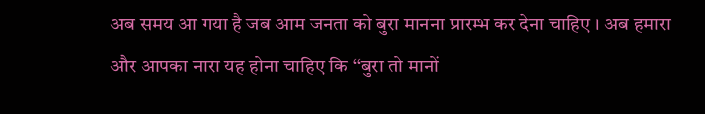अब समय आ गया है जब आम जनता को बुरा मानना प्रारम्भ कर देना चाहिए । अब हमारा और आपका नारा यह होना चाहिए कि ‘‘बुरा तो मानों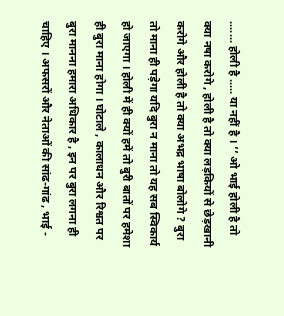....... होली है ..... या नहीं है । ’’ ओ भाई होली है तो क्या नषा करोगे , होली है तो क्या लड़कियों से छेड़खानी करोगे और होली है तो क्या अभद्र भाषा बोलोगे ? बुरा तो माना ही पड़ेगा यदि बुरा न माना तो यह सब स्विकार्य हो जाएगा । होली में ही क्यों हमें तो बुरी बातों पर हमेशा ही बुरा माना होगा । घोटाले , कालाधन और रिश्वत पर बुरा मानना हमारा अधिकार है , इन पर बुरा लगना ही चाहिए । अफसरों और नेताओं की सांढ-गांढ , भाई -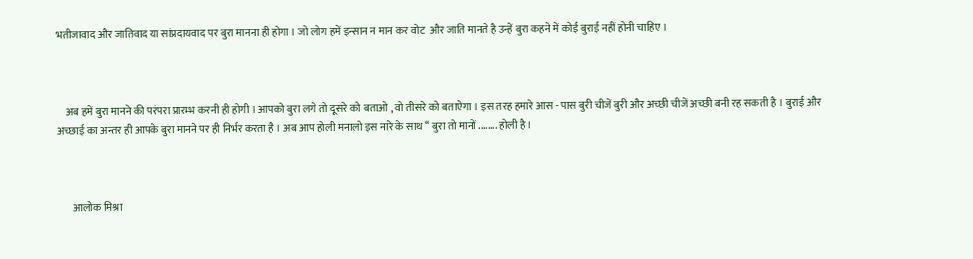भतीजावाद और जातिवाद या सांप्रदायवाद पर बुरा मानना ही होगा । जो लोग हमें इन्सान न मान कर वोट  और जाति मानते है उन्हें बुरा कहने में कोई बुराई नहीं होनी चाहिए ।



    अब हमें बुरा मानने की परंपरा प्रारम्भ करनी ही होगी । आपको बुरा लगे तो दूसरे को बताओ , वो तीसरे को बताऐगा । इस तरह हमारे आस - पास बुरी चीजें बुरी और अच्छी चीजें अच्छी बनी रह सकती है । बुराई और अच्छाई का अन्तर ही आपके बुरा मानने पर ही निर्भर करता है । अब आप होली मनालो इस नारे के साथ ‘‘ बुरा तो मानों ........ होली है।



       आलोक मिश्रा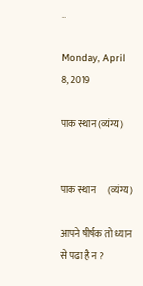..

Monday, April 8, 2019

पाक स्थान (व्यंग्य)


पाक स्थान      (व्यंग्य)

आपने षीर्षक तो ध्यान से पढा है न ?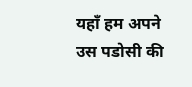यहॉं हम अपने उस पडोसी की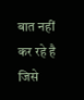बात नहीं कर रहे है जिसे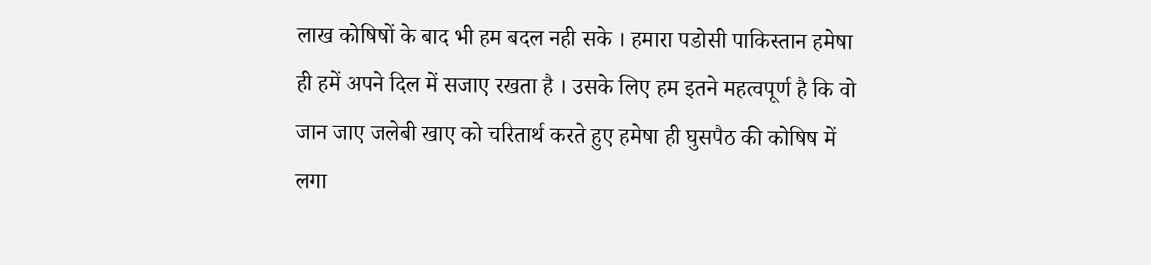लाख कोषिषों के बाद भी हम बदल नही सके । हमारा पडोसी पाकिस्तान हमेषा ही हमें अपने दिल में सजाए रखता है । उसके लिए हम इतने महत्वपूर्ण है कि वो जान जाए जलेबी खाए को चरितार्थ करते हुए हमेषा ही घुसपैठ की कोषिष में लगा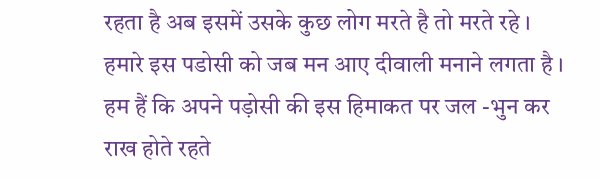रहता है अब इसमें उसके कुछ लोग मरते है तो मरते रहे । हमारे इस पडोसी को जब मन आए दीवाली मनाने लगता है । हम हैं कि अपने पड़ोसी की इस हिमाकत पर जल -भुन कर राख होते रहते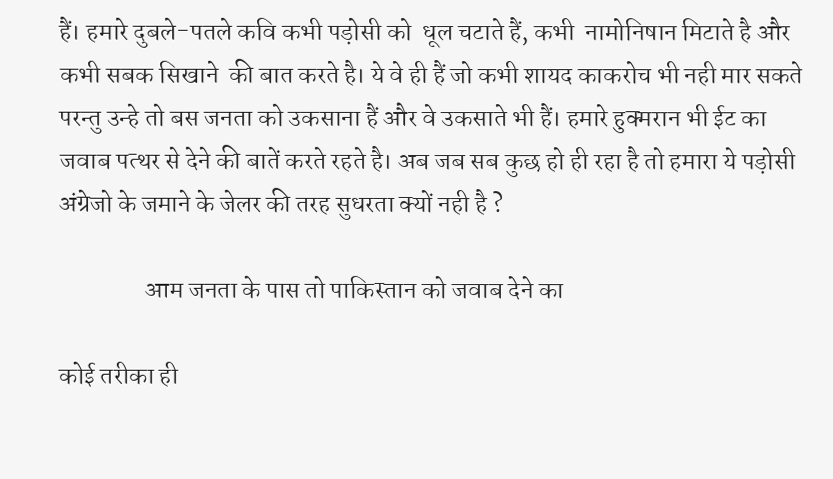हैं। हमारे दुबले-पतले कवि कभी पड़ोसी को  धूल चटाते हैं, कभी  नामोनिषान मिटाते है और कभी सबक सिखाने  की बात करते है। ये वे ही हैं जो कभी शायद काकरोच भी नही मार सकते परन्तु उन्हे तो बस जनता को उकसाना हैं और वे उकसाते भी हैं। हमारे हुक्मरान भी ईट का जवाब पत्थर से देने की बातें करते रहते है। अब जब सब कुछ हो ही रहा है तो हमारा ये पड़ोसी अंग्रेजो के जमाने के जेलर की तरह सुधरता क्यों नही है ?

                 आम जनता के पास तो पाकिस्तान को जवाब देने का

कोई तरीका ही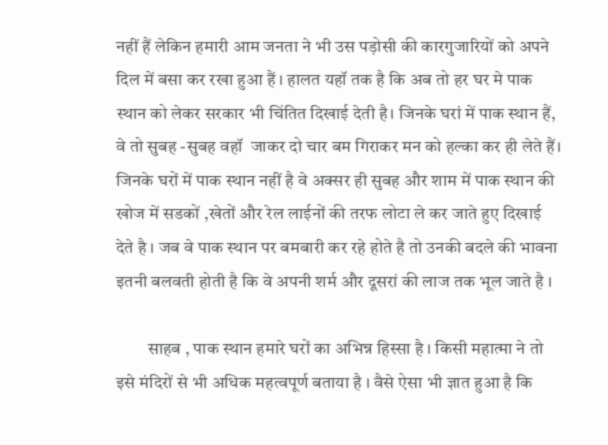नहीं हैं लेकिन हमारी आम जनता ने भी उस पड़ोसी की कारगुजारियों को अपने दिल में बसा कर रखा हुआ हैं । हालत यहॉ तक है कि अब तो हर घर मे पाक स्थान को लेकर सरकार भी चिंतित दिखाई देती है। जिनके घरां में पाक स्थान हैं, वे तो सुबह -सुबह वहॉ  जाकर दो चार बम गिराकर मन को हल्का कर ही लेते हैं। जिनके घरों में पाक स्थान नहीं है वे अक्सर ही सुबह और शाम में पाक स्थान की खोज में सडकों ,खेतों और रेल लाईनों की तरफ लोटा ले कर जाते हुए दिखाई देते है । जब वे पाक स्थान पर बमबारी कर रहे होते है तो उनकी बदले की भावना इतनी बलवती होती है कि वे अपनी शर्म और दूसरां की लाज तक भूल जाते है ।

         साहब , पाक स्थान हमारे घरों का अभिन्न हिस्सा है । किसी महात्मा ने तो इसे मंदिरों से भी अधिक महत्वपूर्ण बताया है । वैसे ऐसा भी ज्ञात हुआ है कि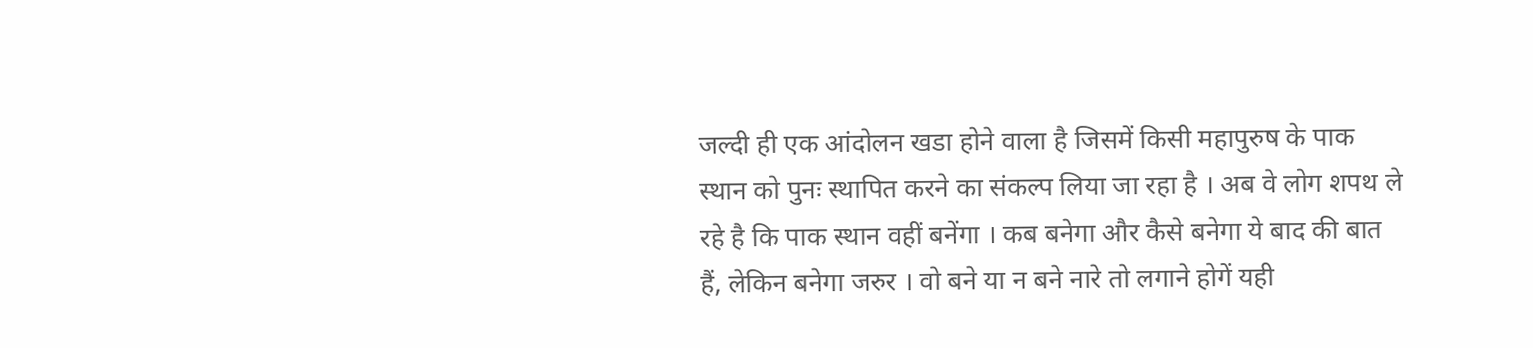जल्दी ही एक आंदोलन खडा होने वाला है जिसमें किसी महापुरुष के पाक स्थान को पुनः स्थापित करने का संकल्प लिया जा रहा है । अब वे लोग शपथ ले रहे है कि पाक स्थान वहीं बनेंगा । कब बनेगा और कैसे बनेगा ये बाद की बात हैं, लेकिन बनेगा जरुर । वो बने या न बने नारे तो लगाने होगें यही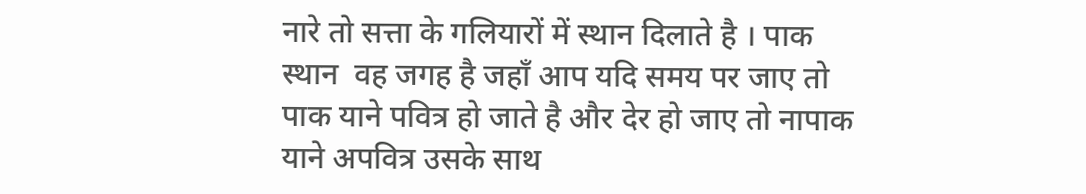नारे तो सत्ता के गलियारों में स्थान दिलाते है । पाक स्थान  वह जगह है जहॉं आप यदि समय पर जाए तो पाक याने पवित्र हो जाते है और देर हो जाए तो नापाक याने अपवित्र उसके साथ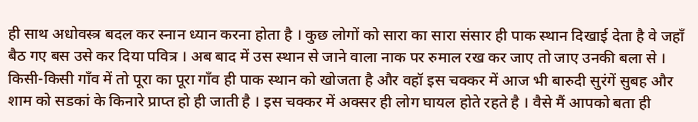ही साथ अधोवस्त्र बदल कर स्नान ध्यान करना होता है । कुछ लोगों को सारा का सारा संसार ही पाक स्थान दिखाई देता है वे जहॉं बैठ गए बस उसे कर दिया पवित्र । अब बाद में उस स्थान से जाने वाला नाक पर रुमाल रख कर जाए तो जाए उनकी बला से । किसी-किसी गॉंव में तो पूरा का पूरा गॉंव ही पाक स्थान को खोजता है और वहॉ इस चक्कर में आज भी बारुदी सुरंगें सुबह और शाम को सडकां के किनारे प्राप्त हो ही जाती है । इस चक्कर में अक्सर ही लोग घायल होते रहते है । वैसे मैं आपको बता ही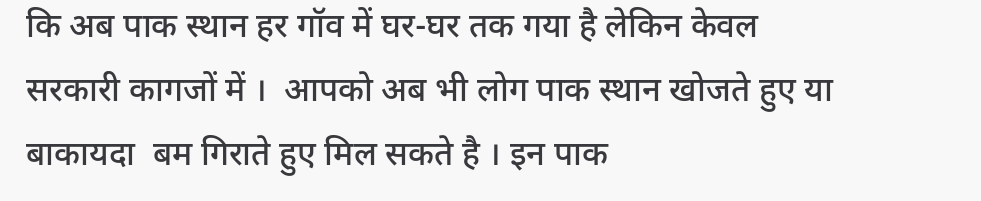कि अब पाक स्थान हर गॉव में घर-घर तक गया है लेकिन केवल सरकारी कागजों में ।  आपको अब भी लोग पाक स्थान खोजते हुए या बाकायदा  बम गिराते हुए मिल सकते है । इन पाक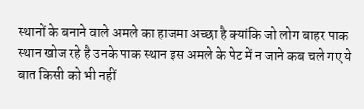स्थानों के बनाने वाले अमले का हाजमा अच्छा है क्यांकि जो लोग बाहर पाक स्थान खोज रहे है उनके पाक स्थान इस अमले के पेट में न जाने कब चले गए ये बात किसी को भी नहीं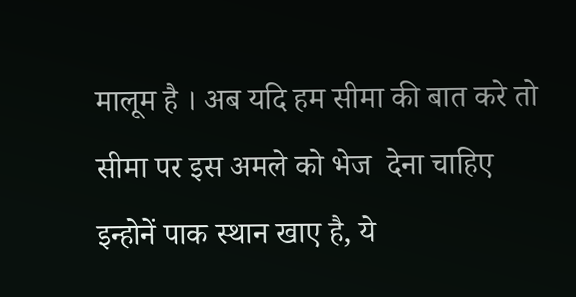मालूम है । अब यदि हम सीमा की बात करे तो सीमा पर इस अमले को भेज  देना चाहिए इन्होनें पाक स्थान खाए है, ये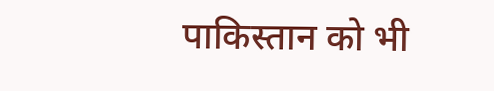पाकिस्तान को भी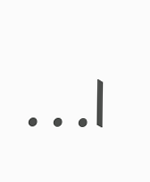...।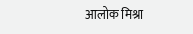आलोक मिश्रा